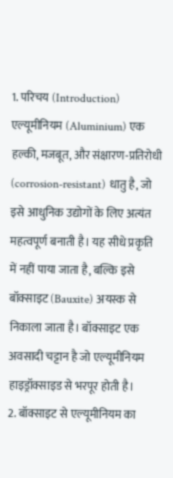1. परिचय (Introduction)
एल्यूमीनियम (Aluminium) एक हल्की, मजबूत, और संक्षारण-प्रतिरोधी (corrosion-resistant) धातु है, जो इसे आधुनिक उद्योगों के लिए अत्यंत महत्वपूर्ण बनाती है। यह सीधे प्रकृति में नहीं पाया जाता है, बल्कि इसे बॉक्साइट (Bauxite) अयस्क से निकाला जाता है। बॉक्साइट एक अवसादी चट्टान है जो एल्यूमीनियम हाइड्रॉक्साइड से भरपूर होती है।
2. बॉक्साइट से एल्यूमीनियम का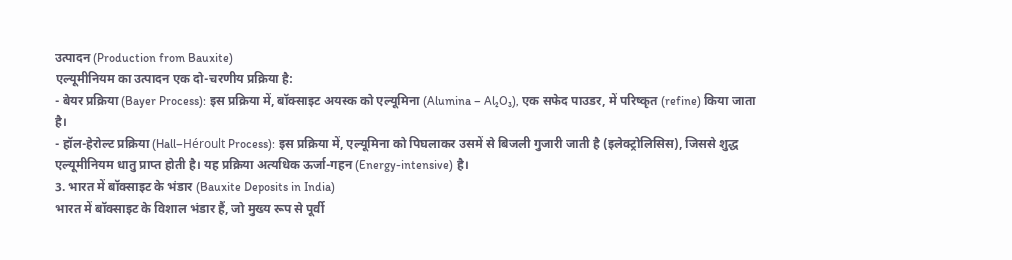उत्पादन (Production from Bauxite)
एल्यूमीनियम का उत्पादन एक दो-चरणीय प्रक्रिया है:
- बेयर प्रक्रिया (Bayer Process): इस प्रक्रिया में, बॉक्साइट अयस्क को एल्यूमिना (Alumina – Al₂O₃), एक सफेद पाउडर, में परिष्कृत (refine) किया जाता है।
- हॉल-हेरोल्ट प्रक्रिया (Hall–Héroult Process): इस प्रक्रिया में, एल्यूमिना को पिघलाकर उसमें से बिजली गुजारी जाती है (इलेक्ट्रोलिसिस), जिससे शुद्ध एल्यूमीनियम धातु प्राप्त होती है। यह प्रक्रिया अत्यधिक ऊर्जा-गहन (Energy-intensive) है।
3. भारत में बॉक्साइट के भंडार (Bauxite Deposits in India)
भारत में बॉक्साइट के विशाल भंडार हैं, जो मुख्य रूप से पूर्वी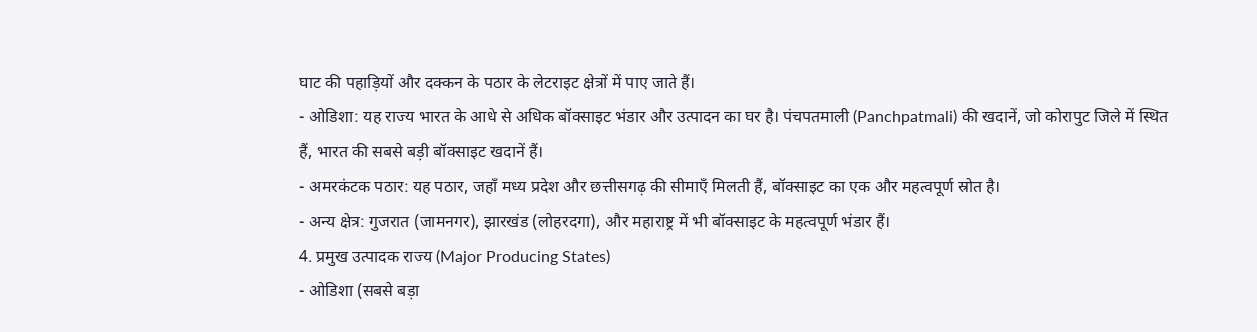घाट की पहाड़ियों और दक्कन के पठार के लेटराइट क्षेत्रों में पाए जाते हैं।
- ओडिशा: यह राज्य भारत के आधे से अधिक बॉक्साइट भंडार और उत्पादन का घर है। पंचपतमाली (Panchpatmali) की खदानें, जो कोरापुट जिले में स्थित हैं, भारत की सबसे बड़ी बॉक्साइट खदानें हैं।
- अमरकंटक पठार: यह पठार, जहाँ मध्य प्रदेश और छत्तीसगढ़ की सीमाएँ मिलती हैं, बॉक्साइट का एक और महत्वपूर्ण स्रोत है।
- अन्य क्षेत्र: गुजरात (जामनगर), झारखंड (लोहरदगा), और महाराष्ट्र में भी बॉक्साइट के महत्वपूर्ण भंडार हैं।
4. प्रमुख उत्पादक राज्य (Major Producing States)
- ओडिशा (सबसे बड़ा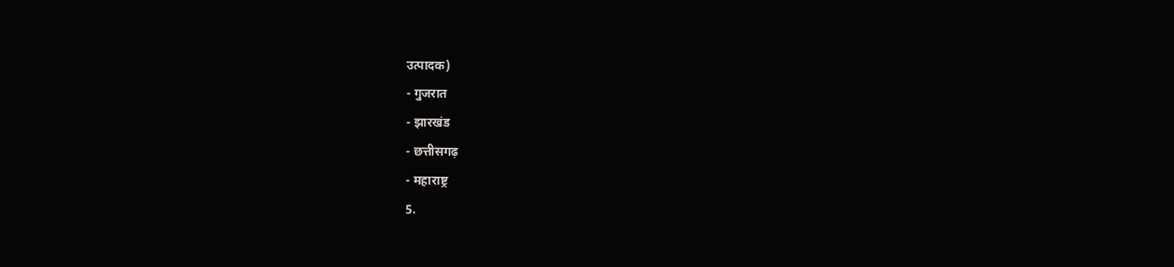उत्पादक)
- गुजरात
- झारखंड
- छत्तीसगढ़
- महाराष्ट्र
5.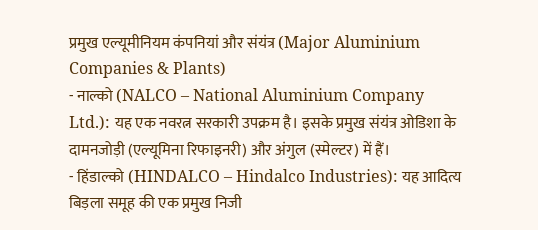प्रमुख एल्यूमीनियम कंपनियां और संयंत्र (Major Aluminium Companies & Plants)
- नाल्को (NALCO – National Aluminium Company Ltd.): यह एक नवरत्न सरकारी उपक्रम है। इसके प्रमुख संयंत्र ओडिशा के दामनजोड़ी (एल्यूमिना रिफाइनरी) और अंगुल (स्मेल्टर) में हैं।
- हिंडाल्को (HINDALCO – Hindalco Industries): यह आदित्य बिड़ला समूह की एक प्रमुख निजी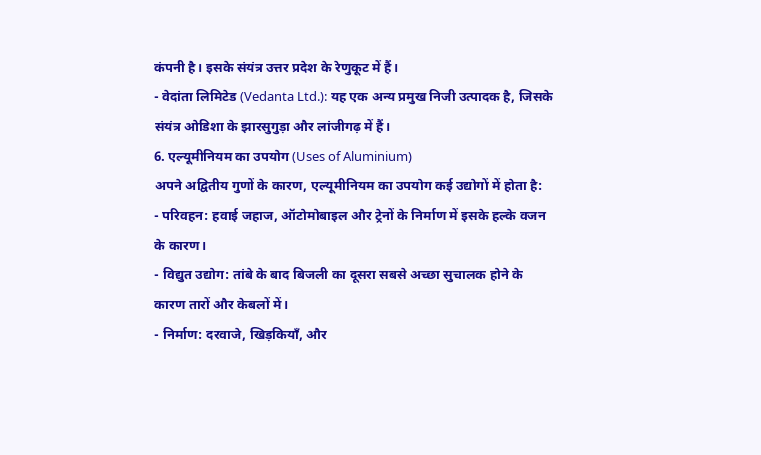कंपनी है। इसके संयंत्र उत्तर प्रदेश के रेणुकूट में हैं।
- वेदांता लिमिटेड (Vedanta Ltd.): यह एक अन्य प्रमुख निजी उत्पादक है, जिसके संयंत्र ओडिशा के झारसुगुड़ा और लांजीगढ़ में हैं।
6. एल्यूमीनियम का उपयोग (Uses of Aluminium)
अपने अद्वितीय गुणों के कारण, एल्यूमीनियम का उपयोग कई उद्योगों में होता है:
- परिवहन: हवाई जहाज, ऑटोमोबाइल और ट्रेनों के निर्माण में इसके हल्के वजन के कारण।
- विद्युत उद्योग: तांबे के बाद बिजली का दूसरा सबसे अच्छा सुचालक होने के कारण तारों और केबलों में।
- निर्माण: दरवाजे, खिड़कियाँ, और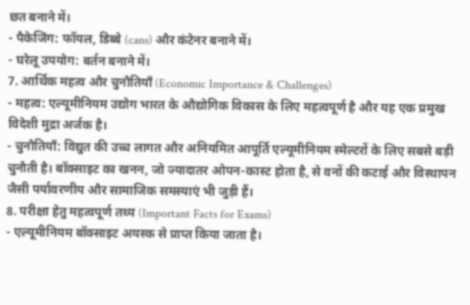छत बनाने में।
- पैकेजिंग: फॉयल, डिब्बे (cans) और कंटेनर बनाने में।
- घरेलू उपयोग: बर्तन बनाने में।
7. आर्थिक महत्व और चुनौतियाँ (Economic Importance & Challenges)
- महत्व: एल्यूमीनियम उद्योग भारत के औद्योगिक विकास के लिए महत्वपूर्ण है और यह एक प्रमुख विदेशी मुद्रा अर्जक है।
- चुनौतियाँ: विद्युत की उच्च लागत और अनियमित आपूर्ति एल्यूमीनियम स्मेल्टरों के लिए सबसे बड़ी चुनौती है। बॉक्साइट का खनन, जो ज्यादातर ओपन-कास्ट होता है, से वनों की कटाई और विस्थापन जैसी पर्यावरणीय और सामाजिक समस्याएं भी जुड़ी हैं।
8. परीक्षा हेतु महत्वपूर्ण तथ्य (Important Facts for Exams)
- एल्यूमीनियम बॉक्साइट अयस्क से प्राप्त किया जाता है।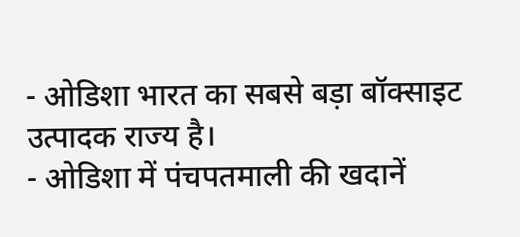- ओडिशा भारत का सबसे बड़ा बॉक्साइट उत्पादक राज्य है।
- ओडिशा में पंचपतमाली की खदानें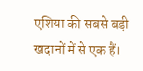एशिया की सबसे बड़ी खदानों में से एक हैं।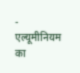- एल्यूमीनियम का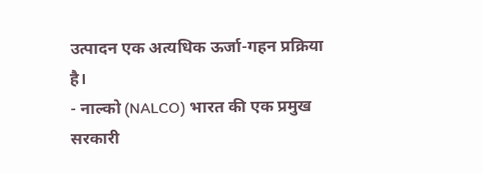उत्पादन एक अत्यधिक ऊर्जा-गहन प्रक्रिया है।
- नाल्को (NALCO) भारत की एक प्रमुख सरकारी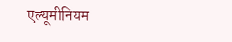एल्यूमीनियम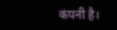कंपनी है।